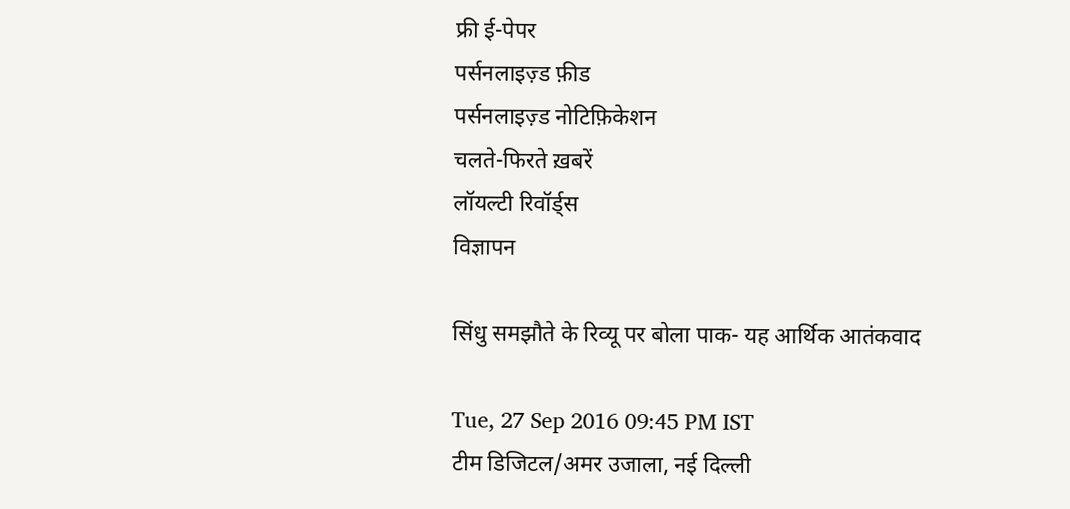फ्री ई-पेपर
पर्सनलाइज़्ड फ़ीड
पर्सनलाइज़्ड नोटिफ़िकेशन
चलते-फिरते ख़बरें
लॉयल्टी रिवॉर्ड्स
विज्ञापन

सिंधु समझौते के रिव्यू पर बोला पाक- यह आर्थिक आतंकवाद

Tue, 27 Sep 2016 09:45 PM IST
टीम डिजिटल/अमर उजाला, नई दिल्ली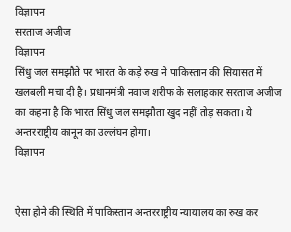विज्ञापन
सरताज अजीज
विज्ञापन
सिंधु जल समझौते पर भारत के कड़े रुख ने पाकिस्तान की सियासत में खलबली मचा दी है। प्रधानमंत्री नवाज शरीफ के सलाहकार सरताज अजीज का कहना है कि भारत सिंधु जल समझौता खुद नहीं तोड़ सकता। ये अन्तरराष्ट्रीय कानून का उल्लंघन होगा।
विज्ञापन


ऐसा होने की स्थिति में पाकिस्तान अन्तरराष्ट्रीय न्यायालय का रुख कर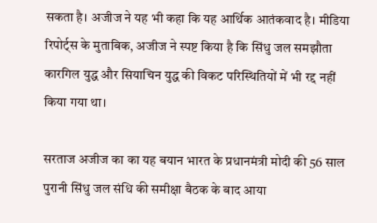सकता है। अजीज ने यह भी कहा कि यह आर्थिक आतंकवाद है। मीडिया रिपोर्ट्स के मुताबिक, अजीज ने स्पष्ट किया है कि सिंधु जल समझौता कारगिल युद्ध और सियाचिन युद्ध की विकट परिस्थितियों में भी रद्द नहीं किया गया था।

सरताज अजीज का का यह बयान भारत के प्रधानमंत्री मोदी की 56 साल पुरानी सिंधु जल संधि की समीक्षा बैठक के बाद आया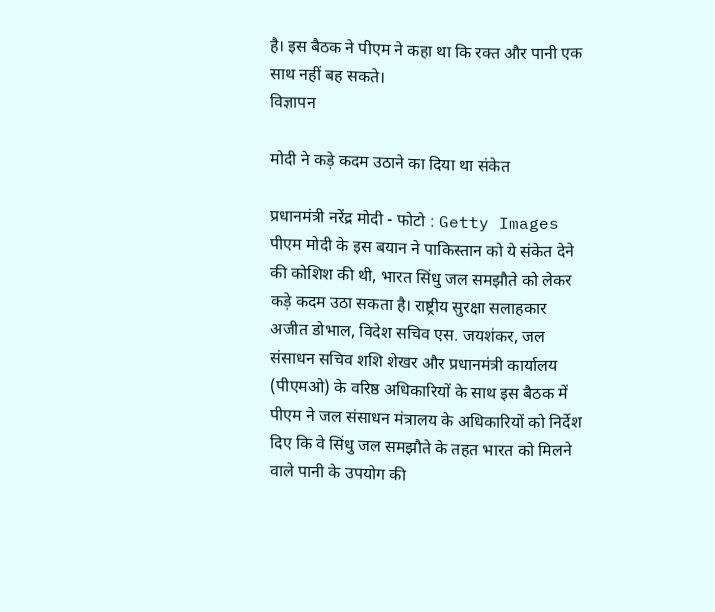है। इस बैठक ने पीएम ने कहा था कि रक्त और पानी एक साथ नहीं बह सकते।
विज्ञापन

मोदी ने कड़े कदम उठाने का दिया था संकेत

प्रधानमंत्री नरेंद्र मोदी - फोटो : Getty Images
पीएम मोदी के इस बयान ने पाकिस्तान को ये संकेत देने की कोशिश की थी, भारत सिंधु जल समझौते को लेकर कड़े कदम उठा सकता है। राष्ट्रीय सुरक्षा सलाहकार अजीत डोभाल, विदेश सचिव एस. जयशंकर, जल संसाधन सचिव शशि शेखर और प्रधानमंत्री कार्यालय (पीएमओ) के वरिष्ठ अधिकारियों के साथ इस बैठक में पीएम ने जल संसाधन मंत्रालय के अधिकारियों को निर्देश दिए कि वे सिंधु जल समझौते के तहत भारत को मिलने वाले पानी के उपयोग की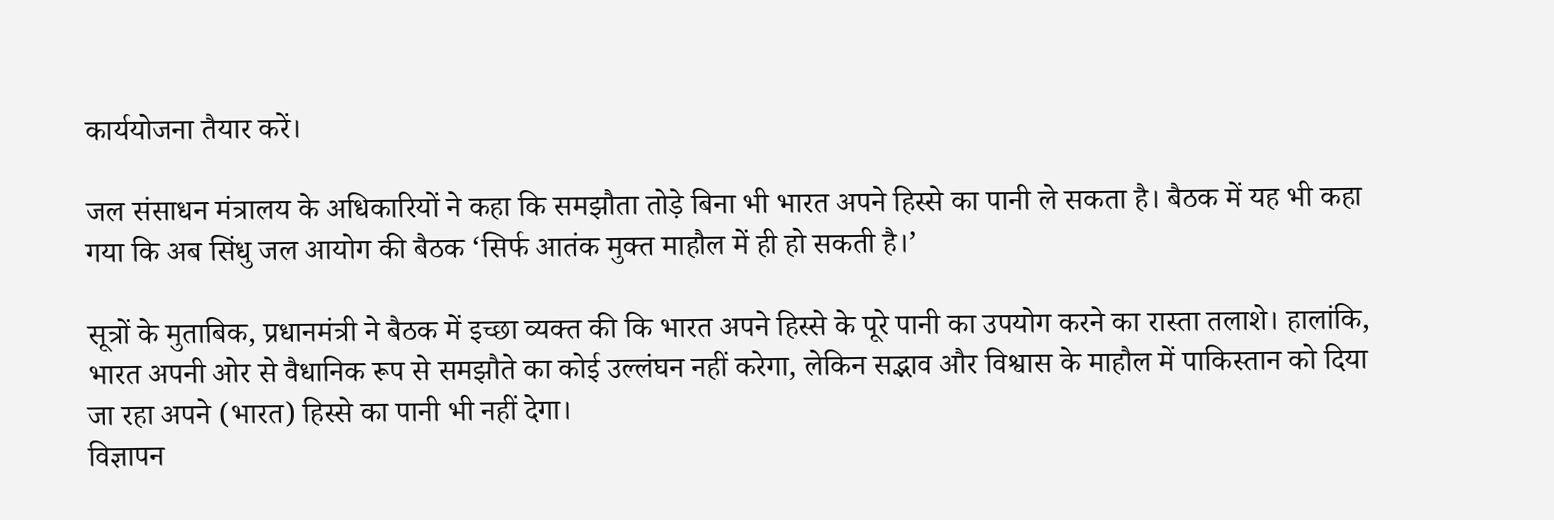कार्ययोजना तैयार करें।

जल संसाधन मंत्रालय के अधिकारियों ने कहा कि समझौता तोड़े बिना भी भारत अपने हिस्से का पानी ले सकता है। बैठक में यह भी कहा गया कि अब सिंधु जल आयोग की बैठक ‘सिर्फ आतंक मुक्त माहौल में ही हो सकती है।’

सूत्रों के मुताबिक, प्रधानमंत्री ने बैठक में इच्छा व्यक्त की कि भारत अपने हिस्से के पूरे पानी का उपयोग करने का रास्ता तलाशे। हालांकि, भारत अपनी ओर से वैधानिक रूप से समझौते का कोई उल्लंघन नहीं करेगा, लेकिन सद्भाव और विश्वास के माहौल में पाकिस्तान को दिया जा रहा अपने (भारत) हिस्से का पानी भी नहीं देगा।
विज्ञापन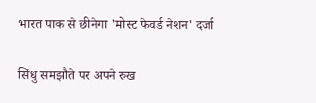भारत पाक से छीनेगा 'मोस्ट फेवर्ड नेशन' दर्जा

सिंधु समझौते पर अपने रुख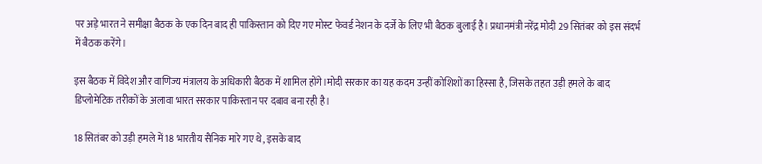पर अड़े भारत ने समीक्षा बैठक के एक दिन बाद ही पाकिस्तान को दिए गए मोस्ट फेवर्ड नेशन के दर्जे के लिए भी बैठक बुलाई है। प्रधानमंत्री नरेंद्र मोदी 29 सितंबर को इस संदर्भ में बैठक करेंगे।

इस बैठक में विदेश और वाणिज्य मंत्रालय के अधिकारी बैठक में शामिल होंगे।मोदी सरकार का यह कदम उन्हीं कोशिशों का हिस्सा है, जिसके तहत उड़ी हमले के बाद डिप्लोमेटिक तरीकों के अलावा भारत सरकार पाकिस्तान पर दबाव बना रही है।

18 सितंबर को उड़ी हमले में 18 भारतीय सैनिक मारे गए थे, इसके बाद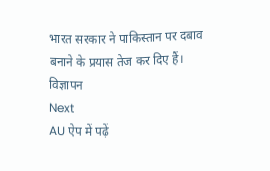भारत सरकार ने पाकिस्तान पर दबाव बनाने के प्रयास तेज कर दिए हैं।
विज्ञापन
Next
AU ऐप में पढ़ें